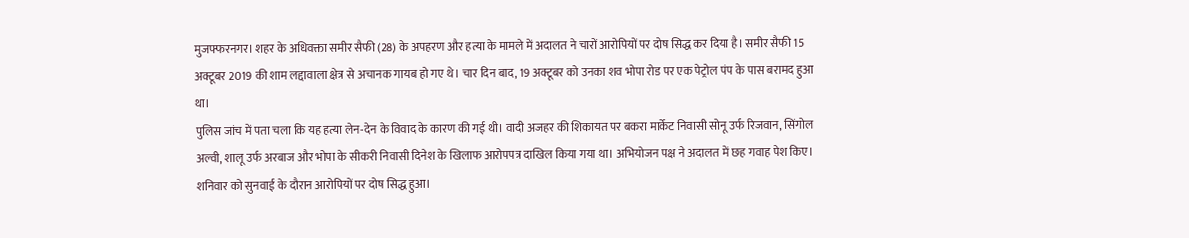मुजफ्फरनगर। शहर के अधिवक्ता समीर सैफी (28) के अपहरण और हत्या के मामले में अदालत ने चारों आरोपियों पर दोष सिद्ध कर दिया है। समीर सैफी 15 अक्टूबर 2019 की शाम लद्दावाला क्षेत्र से अचानक गायब हो गए थे। चार दिन बाद, 19 अक्टूबर को उनका शव भोपा रोड पर एक पेट्रोल पंप के पास बरामद हुआ था।
पुलिस जांच में पता चला कि यह हत्या लेन-देन के विवाद के कारण की गई थी। वादी अजहर की शिकायत पर बकरा मार्केट निवासी सोनू उर्फ रिजवान, सिंगोल अल्वी, शालू उर्फ अरबाज और भोपा के सीकरी निवासी दिनेश के खिलाफ आरोपपत्र दाखिल किया गया था। अभियोजन पक्ष ने अदालत में छह गवाह पेश किए। शनिवार को सुनवाई के दौरान आरोपियों पर दोष सिद्ध हुआ।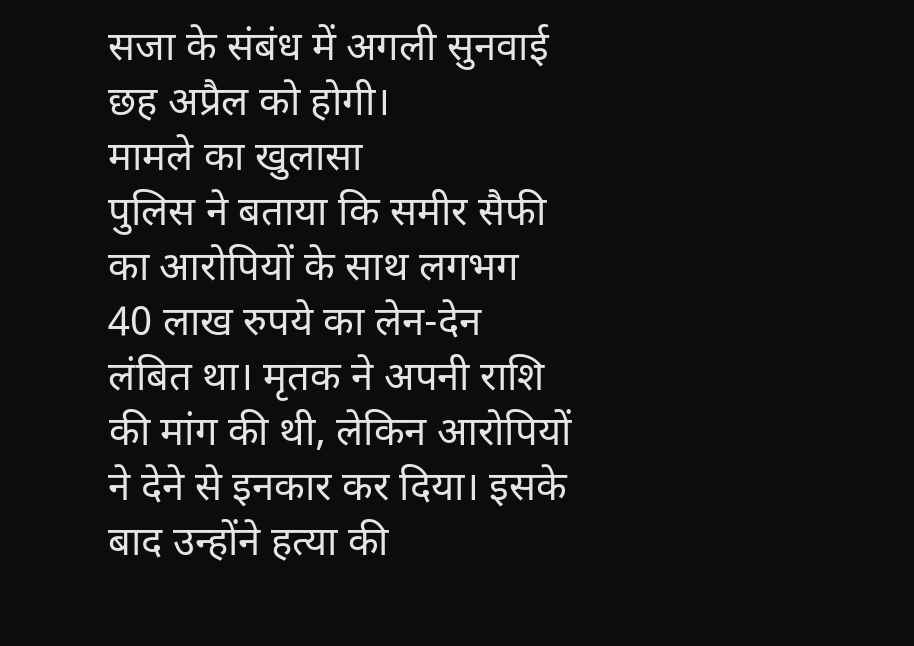सजा के संबंध में अगली सुनवाई छह अप्रैल को होगी।
मामले का खुलासा
पुलिस ने बताया कि समीर सैफी का आरोपियों के साथ लगभग 40 लाख रुपये का लेन-देन लंबित था। मृतक ने अपनी राशि की मांग की थी, लेकिन आरोपियों ने देने से इनकार कर दिया। इसके बाद उन्होंने हत्या की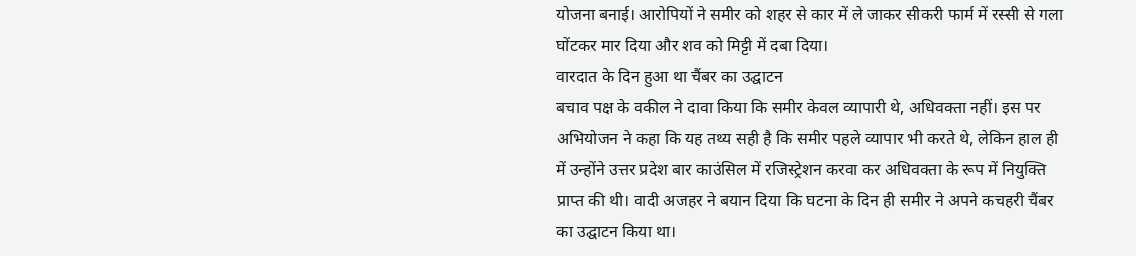योजना बनाई। आरोपियों ने समीर को शहर से कार में ले जाकर सीकरी फार्म में रस्सी से गला घोंटकर मार दिया और शव को मिट्टी में दबा दिया।
वारदात के दिन हुआ था चैंबर का उद्घाटन
बचाव पक्ष के वकील ने दावा किया कि समीर केवल व्यापारी थे, अधिवक्ता नहीं। इस पर अभियोजन ने कहा कि यह तथ्य सही है कि समीर पहले व्यापार भी करते थे, लेकिन हाल ही में उन्होंने उत्तर प्रदेश बार काउंसिल में रजिस्ट्रेशन करवा कर अधिवक्ता के रूप में नियुक्ति प्राप्त की थी। वादी अजहर ने बयान दिया कि घटना के दिन ही समीर ने अपने कचहरी चैंबर का उद्घाटन किया था।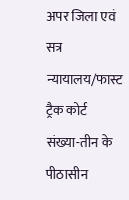अपर जिला एवं सत्र न्यायालय/फास्ट ट्रैक कोर्ट संख्या-तीन के पीठासीन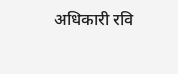अधिकारी रवि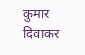कुमार दिवाकर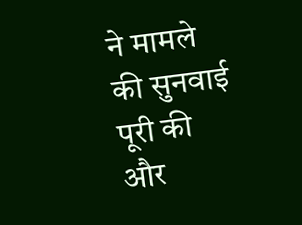ने मामले की सुनवाई पूरी की और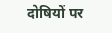दोषियों पर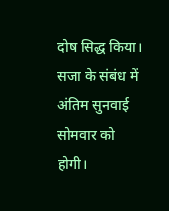दोष सिद्ध किया। सजा के संबंध में अंतिम सुनवाई सोमवार को होगी।